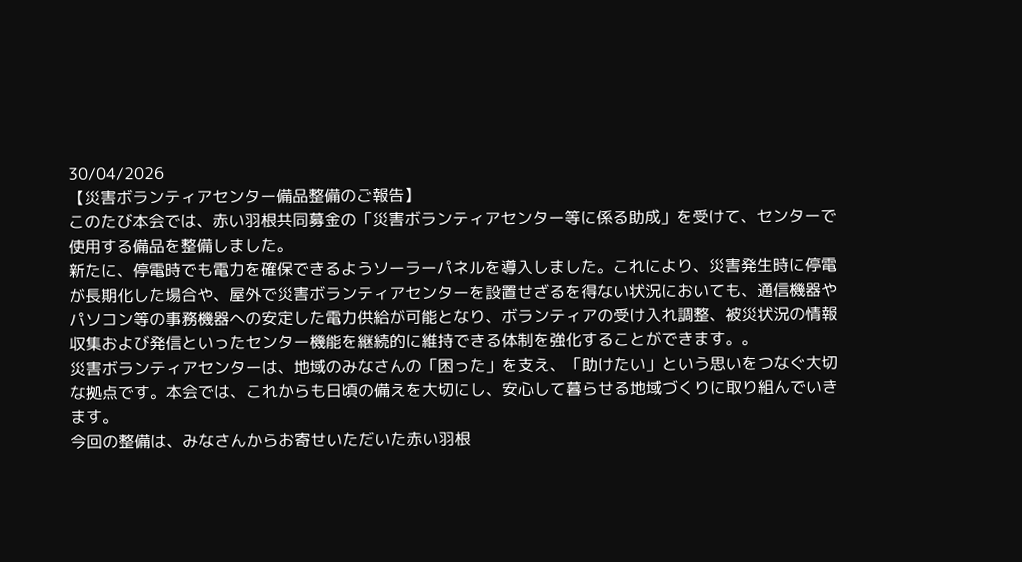30/04/2026
【災害ボランティアセンター備品整備のご報告】
このたび本会では、赤い羽根共同募金の「災害ボランティアセンター等に係る助成」を受けて、センターで使用する備品を整備しました。
新たに、停電時でも電力を確保できるようソーラーパネルを導入しました。これにより、災害発生時に停電が長期化した場合や、屋外で災害ボランティアセンターを設置せざるを得ない状況においても、通信機器やパソコン等の事務機器への安定した電力供給が可能となり、ボランティアの受け入れ調整、被災状況の情報収集および発信といったセンター機能を継続的に維持できる体制を強化することができます。。
災害ボランティアセンターは、地域のみなさんの「困った」を支え、「助けたい」という思いをつなぐ大切な拠点です。本会では、これからも日頃の備えを大切にし、安心して暮らせる地域づくりに取り組んでいきます。
今回の整備は、みなさんからお寄せいただいた赤い羽根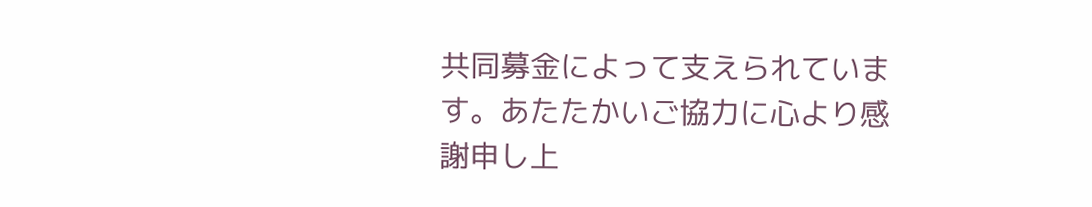共同募金によって支えられています。あたたかいご協力に心より感謝申し上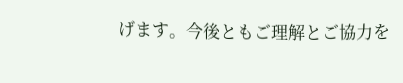げます。今後ともご理解とご協力を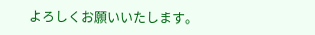よろしくお願いいたします。